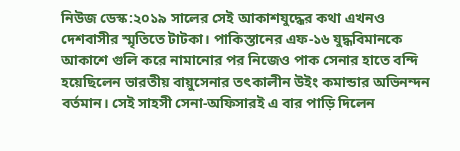নিউজ ডেস্ক:২০১৯ সালের সেই আকাশযুদ্ধের কথা এখনও দেশবাসীর স্মৃতিতে টাটকা। পাকিস্তানের এফ-১৬ যুদ্ধবিমানকে আকাশে গুলি করে নামানোর পর নিজেও পাক সেনার হাতে বন্দি হয়েছিলেন ভারতীয় বায়ুসেনার তৎকালীন উইং কমান্ডার অভিনন্দন বর্তমান। সেই সাহসী সেনা-অফিসারই এ বার পাড়ি দিলেন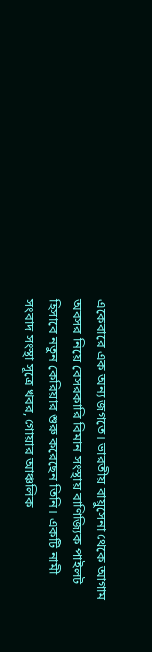একেবারে এক অন্য জগতে। ভারতীয় বায়ুসেনা থেকে আগাম অবসর নিয়ে বেসরকারি বিমান সংস্থায় বাণিজ্যিক পাইলট হিসাবে নতুন কেরিয়ার শুরু করেছেন তিনি। একটি নামী সংবাদ সংস্থা সূত্রে খবর, গোয়ার আঞ্চলিক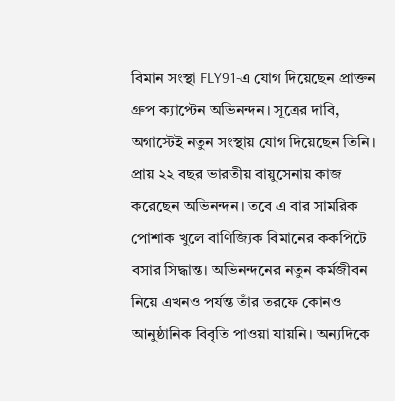বিমান সংস্থা FLY91-এ যোগ দিয়েছেন প্রাক্তন গ্রুপ ক্যাপ্টেন অভিনন্দন। সূত্রের দাবি, অগাস্টেই নতুন সংস্থায় যোগ দিয়েছেন তিনি।
প্রায় ২২ বছর ভারতীয় বায়ুসেনায় কাজ করেছেন অভিনন্দন। তবে এ বার সামরিক পোশাক খুলে বাণিজ্যিক বিমানের ককপিটে বসার সিদ্ধান্ত। অভিনন্দনের নতুন কর্মজীবন নিয়ে এখনও পর্যন্ত তাঁর তরফে কোনও আনুষ্ঠানিক বিবৃতি পাওয়া যায়নি। অন্যদিকে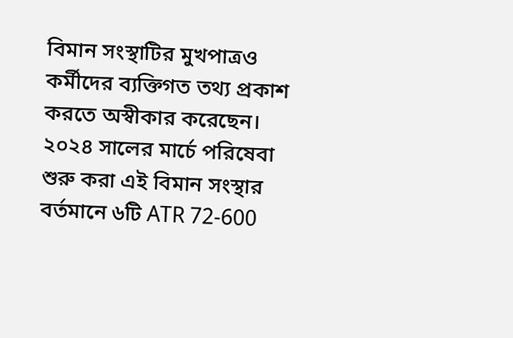বিমান সংস্থাটির মুখপাত্রও কর্মীদের ব্যক্তিগত তথ্য প্রকাশ করতে অস্বীকার করেছেন। ২০২৪ সালের মার্চে পরিষেবা শুরু করা এই বিমান সংস্থার বর্তমানে ৬টি ATR 72-600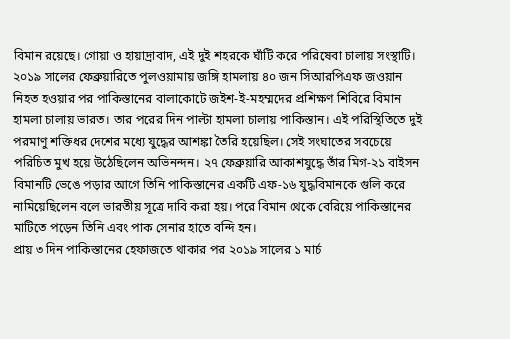বিমান রয়েছে। গোয়া ও হায়াদ্রাবাদ, এই দুই শহরকে ঘাঁটি করে পরিষেবা চালায় সংস্থাটি।
২০১৯ সালের ফেব্রুয়ারিতে পুলওয়ামায় জঙ্গি হামলায় ৪০ জন সিআরপিএফ জওয়ান নিহত হওয়ার পর পাকিস্তানের বালাকোটে জইশ-ই-মহম্মদের প্রশিক্ষণ শিবিরে বিমান হামলা চালায় ভারত। তার পরের দিন পাল্টা হামলা চালায় পাকিস্তান। এই পরিস্থিতিতে দুই পরমাণু শক্তিধর দেশের মধ্যে যুদ্ধের আশঙ্কা তৈরি হয়েছিল। সেই সংঘাতের সবচেয়ে পরিচিত মুখ হয়ে উঠেছিলেন অভিনন্দন। ২৭ ফেব্রুয়ারি আকাশযুদ্ধে তাঁর মিগ-২১ বাইসন বিমানটি ভেঙে পড়ার আগে তিনি পাকিস্তানের একটি এফ-১৬ যুদ্ধবিমানকে গুলি করে নামিয়েছিলেন বলে ভারতীয় সূত্রে দাবি করা হয়। পরে বিমান থেকে বেরিয়ে পাকিস্তানের মাটিতে পড়েন তিনি এবং পাক সেনার হাতে বন্দি হন।
প্রায় ৩ দিন পাকিস্তানের হেফাজতে থাকার পর ২০১৯ সালের ১ মার্চ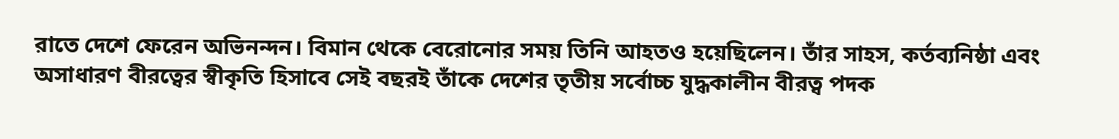রাতে দেশে ফেরেন অভিনন্দন। বিমান থেকে বেরোনোর সময় তিনি আহতও হয়েছিলেন। তাঁর সাহস, কর্তব্যনিষ্ঠা এবং অসাধারণ বীরত্বের স্বীকৃতি হিসাবে সেই বছরই তাঁকে দেশের তৃতীয় সর্বোচ্চ যুদ্ধকালীন বীরত্ব পদক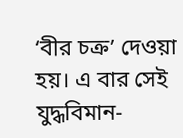‘বীর চক্র’ দেওয়া হয়। এ বার সেই যুদ্ধবিমান-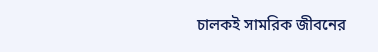চালকই সামরিক জীবনের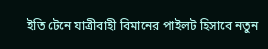ইতি টেনে যাত্রীবাহী বিমানের পাইলট হিসাবে নতুন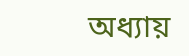অধ্যায়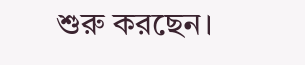শুরু করছেন।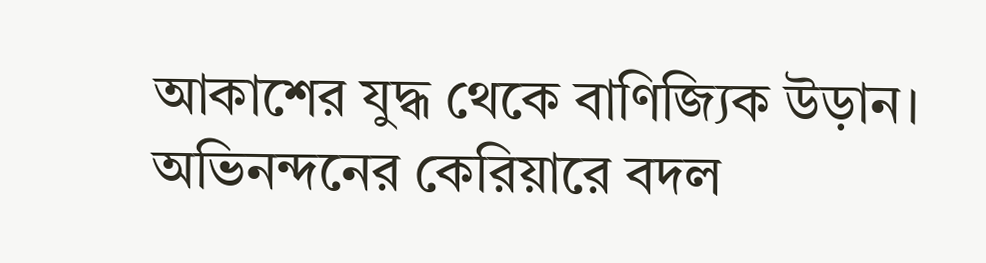আকাশের যুদ্ধ থেকে বাণিজ্যিক উড়ান। অভিনন্দনের কেরিয়ারে বদল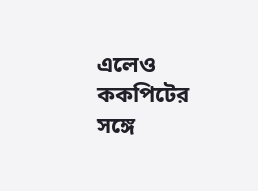এলেও ককপিটের সঙ্গে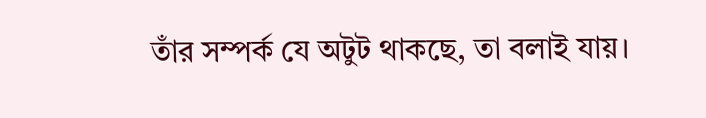তাঁর সম্পর্ক যে অটুট থাকছে, তা বলাই যায়।